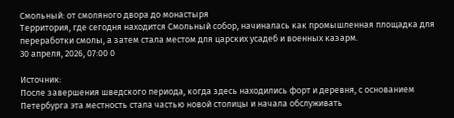Смольный: от смоляного двора до монастыря
Территория, где сегодня находится Смольный собор, начиналась как промышленная площадка для переработки смолы, а затем стала местом для царских усадеб и военных казарм.
30 апреля, 2026, 07:00 0

Источник:
После завершения шведского периода, когда здесь находились форт и деревня, с основанием Петербурга эта местность стала частью новой столицы и начала обслуживать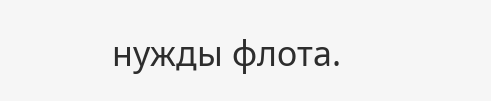нужды флота.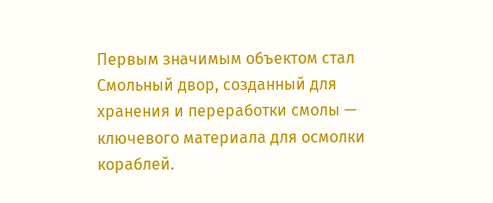Первым значимым объектом стал Смольный двор, созданный для хранения и переработки смолы — ключевого материала для осмолки кораблей.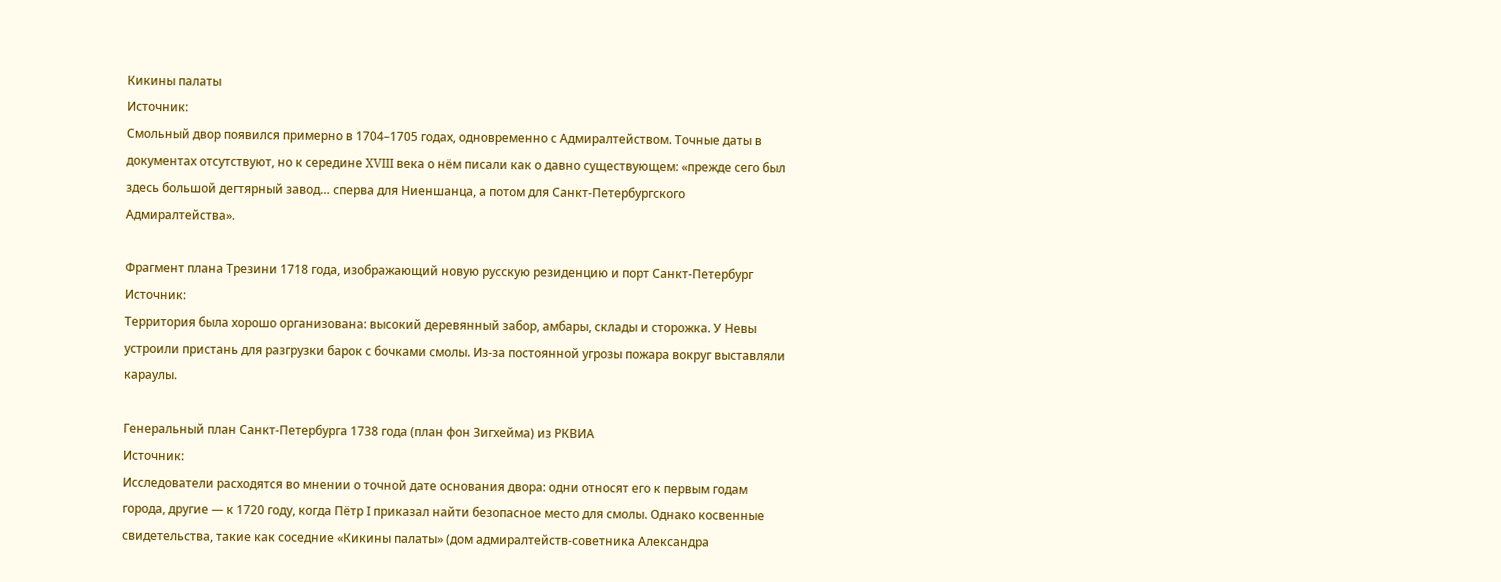Кикины палаты
Источник:
Смольный двор появился примерно в 1704–1705 годах, одновременно с Адмиралтейством. Точные даты в документах отсутствуют, но к середине XVIII века о нём писали как о давно существующем: «прежде сего был здесь большой дегтярный завод… сперва для Ниеншанца, а потом для Санкт-Петербургского Адмиралтейства».

Фрагмент плана Трезини 1718 года, изображающий новую русскую резиденцию и порт Санкт-Петербург
Источник:
Территория была хорошо организована: высокий деревянный забор, амбары, склады и сторожка. У Невы устроили пристань для разгрузки барок с бочками смолы. Из-за постоянной угрозы пожара вокруг выставляли караулы.

Генеральный план Санкт-Петербурга 1738 года (план фон Зигхейма) из РКВИА
Источник:
Исследователи расходятся во мнении о точной дате основания двора: одни относят его к первым годам города, другие — к 1720 году, когда Пётр I приказал найти безопасное место для смолы. Однако косвенные свидетельства, такие как соседние «Кикины палаты» (дом адмиралтейств-советника Александра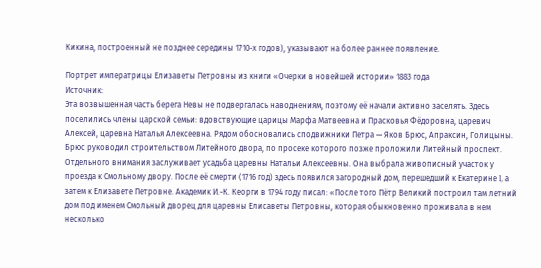Кикина, построенный не позднее середины 1710-х годов), указывают на более раннее появление.

Портрет императрицы Елизаветы Петровны из книги «Очерки в новейшей истории» 1883 года
Источник:
Эта возвышенная часть берега Невы не подвергалась наводнениям, поэтому её начали активно заселять. Здесь поселились члены царской семьи: вдовствующие царицы Марфа Матвеевна и Прасковья Фёдоровна, царевич Алексей, царевна Наталья Алексеевна. Рядом обосновались сподвижники Петра — Яков Брюс, Апраксин, Голицыны. Брюс руководил строительством Литейного двора, по просеке которого позже проложили Литейный проспект.
Отдельного внимания заслуживает усадьба царевны Натальи Алексеевны. Она выбрала живописный участок у проезда к Смольному двору. После её смерти (1716 год) здесь появился загородный дом, перешедший к Екатерине I, а затем к Елизавете Петровне. Академик И.-К. Кеорги в 1794 году писал: «После того Пётр Великий построил там летний дом под именем Смольный дворец для царевны Елисаветы Петровны, которая обыкновенно проживала в нем несколько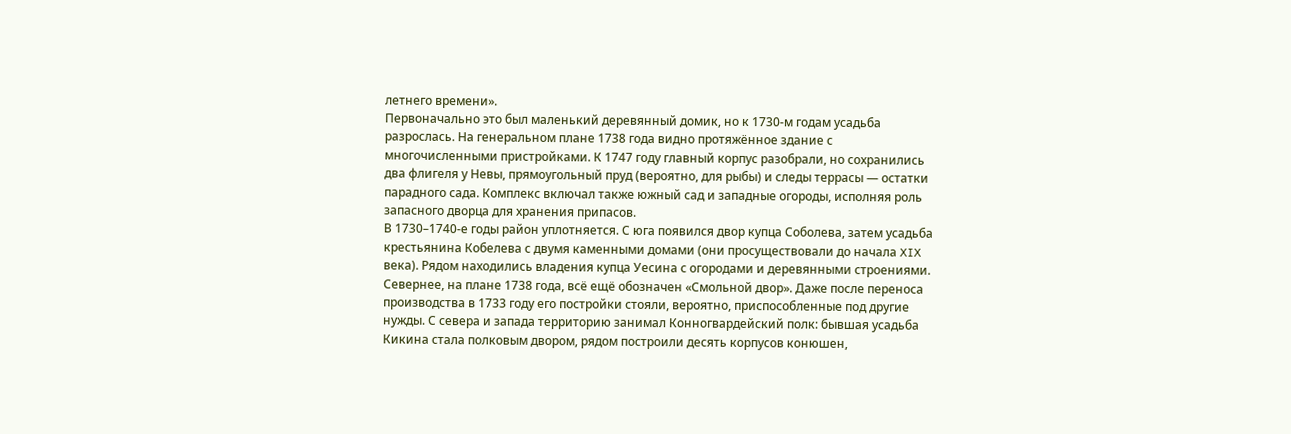летнего времени».
Первоначально это был маленький деревянный домик, но к 1730-м годам усадьба разрослась. На генеральном плане 1738 года видно протяжённое здание с многочисленными пристройками. К 1747 году главный корпус разобрали, но сохранились два флигеля у Невы, прямоугольный пруд (вероятно, для рыбы) и следы террасы — остатки парадного сада. Комплекс включал также южный сад и западные огороды, исполняя роль запасного дворца для хранения припасов.
В 1730–1740-е годы район уплотняется. С юга появился двор купца Соболева, затем усадьба крестьянина Кобелева с двумя каменными домами (они просуществовали до начала XIX века). Рядом находились владения купца Уесина с огородами и деревянными строениями.
Севернее, на плане 1738 года, всё ещё обозначен «Смольной двор». Даже после переноса производства в 1733 году его постройки стояли, вероятно, приспособленные под другие нужды. С севера и запада территорию занимал Конногвардейский полк: бывшая усадьба Кикина стала полковым двором, рядом построили десять корпусов конюшен,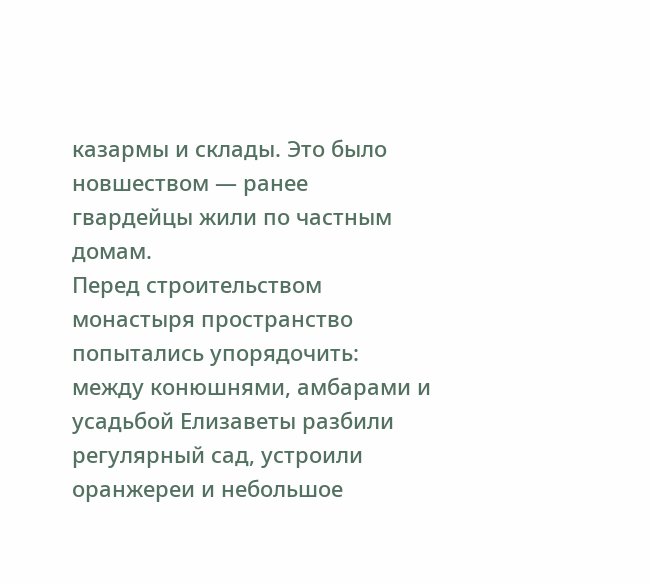казармы и склады. Это было новшеством — ранее гвардейцы жили по частным домам.
Перед строительством монастыря пространство попытались упорядочить: между конюшнями, амбарами и усадьбой Елизаветы разбили регулярный сад, устроили оранжереи и небольшое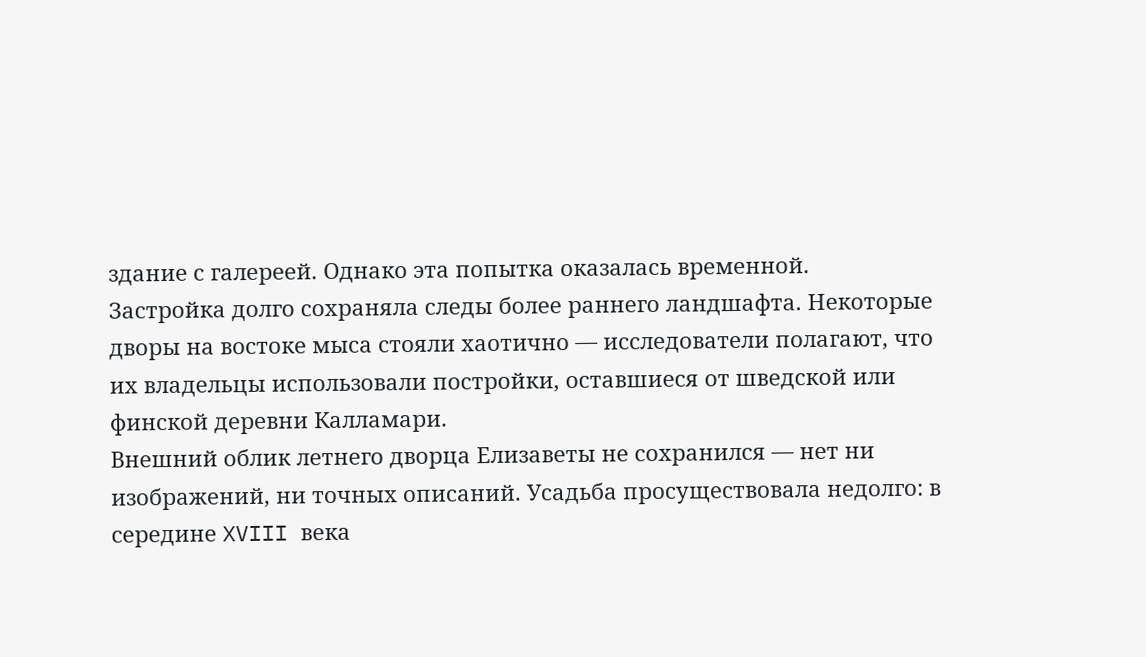здание с галереей. Однако эта попытка оказалась временной.
Застройка долго сохраняла следы более раннего ландшафта. Некоторые дворы на востоке мыса стояли хаотично — исследователи полагают, что их владельцы использовали постройки, оставшиеся от шведской или финской деревни Калламари.
Внешний облик летнего дворца Елизаветы не сохранился — нет ни изображений, ни точных описаний. Усадьба просуществовала недолго: в середине XVIII века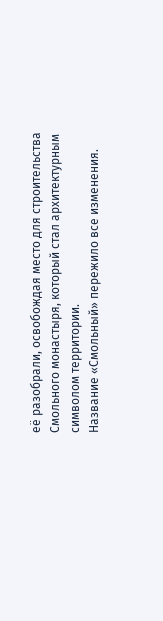её разобрали, освобождая место для строительства Смольного монастыря, который стал архитектурным символом территории.
Название «Смольный» пережило все изменения.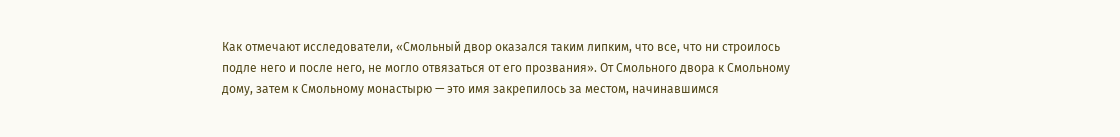Как отмечают исследователи, «Смольный двор оказался таким липким, что все, что ни строилось подле него и после него, не могло отвязаться от его прозвания». От Смольного двора к Смольному дому, затем к Смольному монастырю — это имя закрепилось за местом, начинавшимся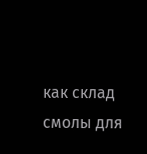как склад смолы для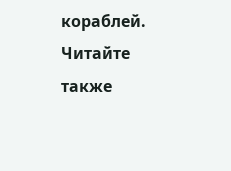кораблей.
Читайте также